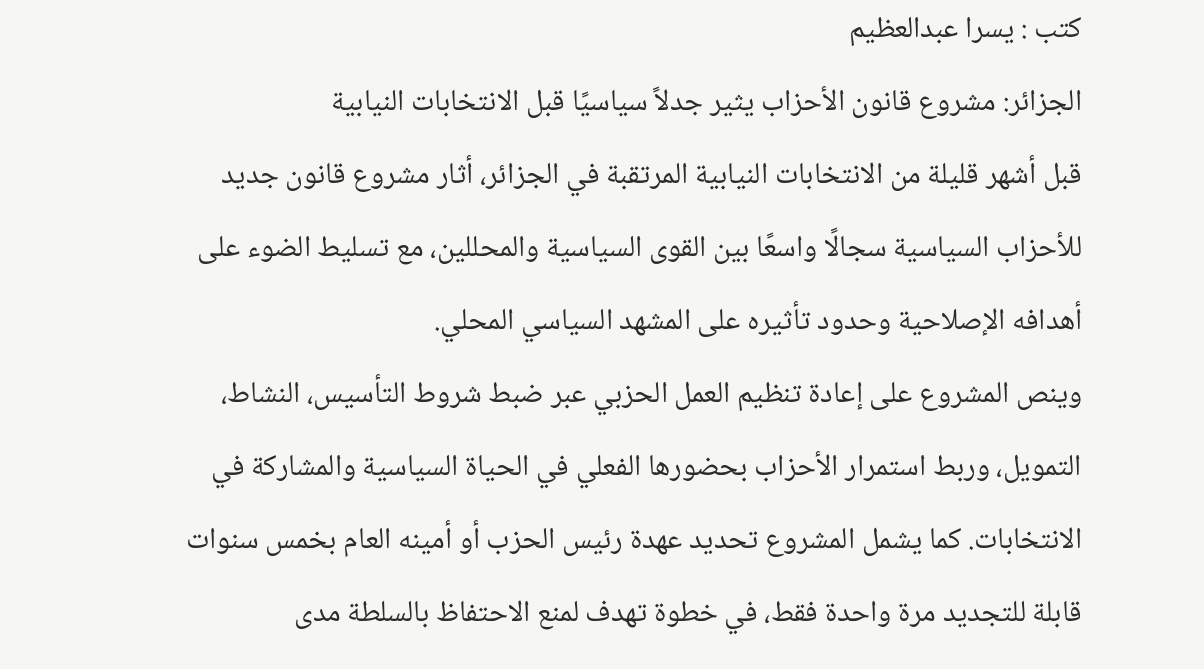كتب : يسرا عبدالعظيم
الجزائر: مشروع قانون الأحزاب يثير جدلاً سياسيًا قبل الانتخابات النيابية
قبل أشهر قليلة من الانتخابات النيابية المرتقبة في الجزائر، أثار مشروع قانون جديد للأحزاب السياسية سجالًا واسعًا بين القوى السياسية والمحللين، مع تسليط الضوء على أهدافه الإصلاحية وحدود تأثيره على المشهد السياسي المحلي.
وينص المشروع على إعادة تنظيم العمل الحزبي عبر ضبط شروط التأسيس، النشاط، التمويل، وربط استمرار الأحزاب بحضورها الفعلي في الحياة السياسية والمشاركة في الانتخابات. كما يشمل المشروع تحديد عهدة رئيس الحزب أو أمينه العام بخمس سنوات قابلة للتجديد مرة واحدة فقط، في خطوة تهدف لمنع الاحتفاظ بالسلطة مدى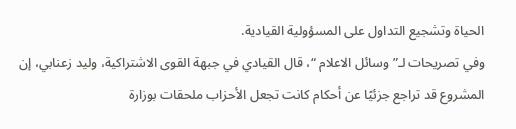الحياة وتشجيع التداول على المسؤولية القيادية.
وفي تصريحات لـ”وسائل الاعلام “، قال القيادي في جبهة القوى الاشتراكية، وليد زعنابي، إن المشروع قد تراجع جزئيًا عن أحكام كانت تجعل الأحزاب ملحقات بوزارة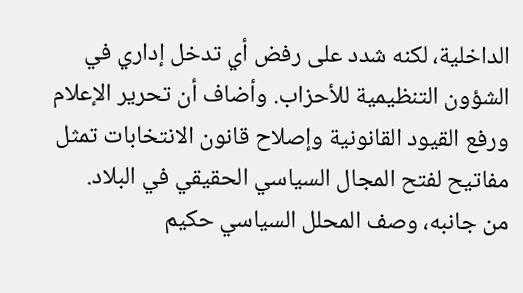الداخلية، لكنه شدد على رفض أي تدخل إداري في الشؤون التنظيمية للأحزاب. وأضاف أن تحرير الإعلام ورفع القيود القانونية وإصلاح قانون الانتخابات تمثل مفاتيح لفتح المجال السياسي الحقيقي في البلاد.
من جانبه، وصف المحلل السياسي حكيم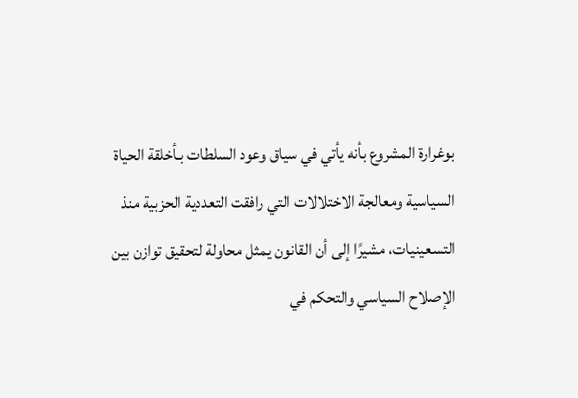بوغرارة المشروع بأنه يأتي في سياق وعود السلطات بـأخلقة الحياة السياسية ومعالجة الاختلالات التي رافقت التعددية الحزبية منذ التسعينيات، مشيرًا إلى أن القانون يمثل محاولة لتحقيق توازن بين الإصلاح السياسي والتحكم في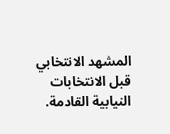المشهد الانتخابي قبل الانتخابات النيابية القادمة.